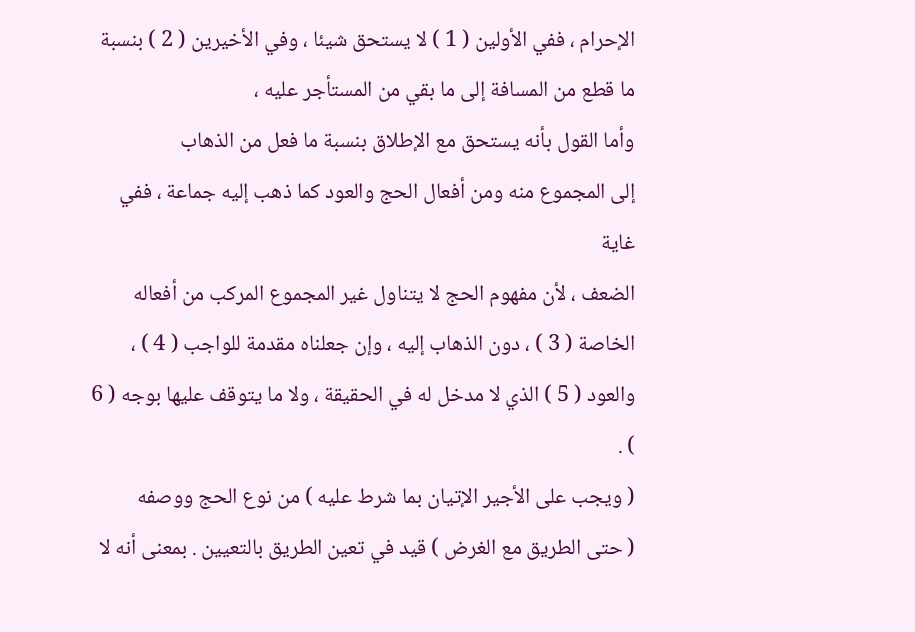الإحرام ، ففي الأولين ( 1 ) لا يستحق شيئا ، وفي الأخيرين ( 2 ) بنسبة
ما قطع من المسافة إلى ما بقي من المستأجر عليه ،
وأما القول بأنه يستحق مع الإطلاق بنسبة ما فعل من الذهاب
إلى المجموع منه ومن أفعال الحج والعود كما ذهب إليه جماعة ، ففي غاية
الضعف ، لأن مفهوم الحج لا يتناول غير المجموع المركب من أفعاله
الخاصة ( 3 ) ، دون الذهاب إليه ، وإن جعلناه مقدمة للواجب ( 4 ) ،
والعود ( 5 ) الذي لا مدخل له في الحقيقة ، ولا ما يتوقف عليها بوجه ( 6 ) .
( ويجب على الأجير الإتيان بما شرط عليه ) من نوع الحج ووصفه
( حتى الطريق مع الغرض ) قيد في تعين الطريق بالتعيين . بمعنى أنه لا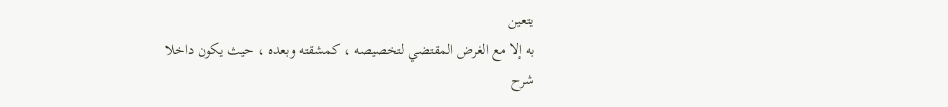يتعين
به إلا مع الغرض المقتضي لتخصيصه ، كمشقته وبعده ، حيث يكون داخلا
شرح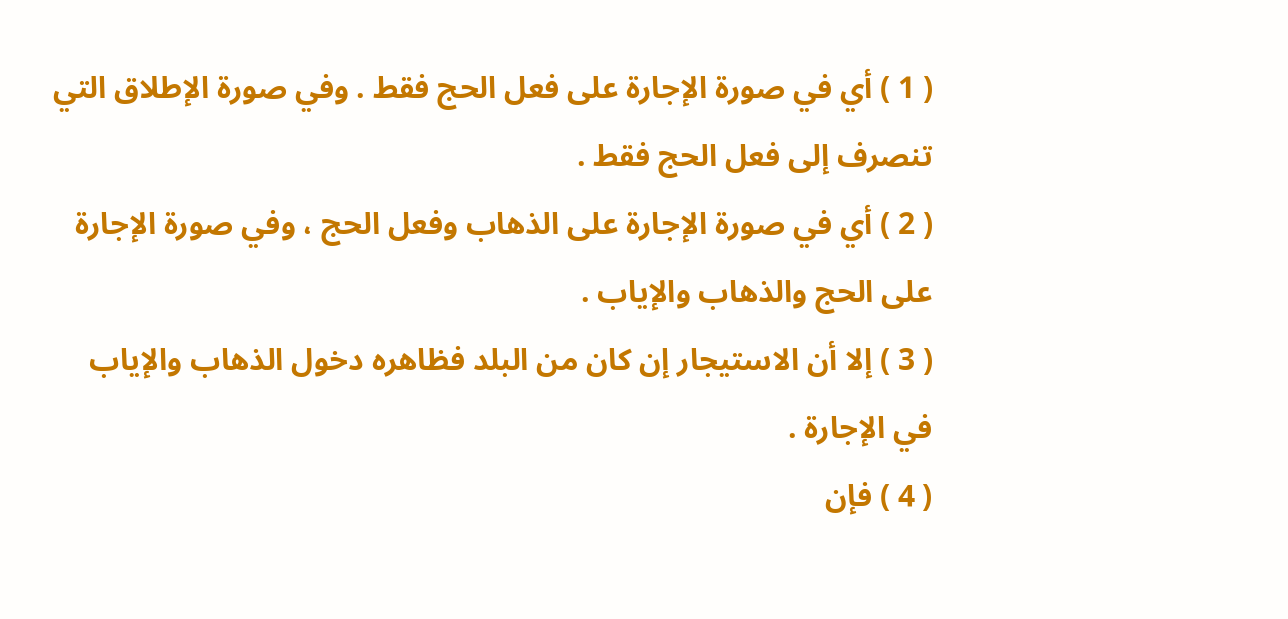( 1 ) أي في صورة الإجارة على فعل الحج فقط . وفي صورة الإطلاق التي
تنصرف إلى فعل الحج فقط .
( 2 ) أي في صورة الإجارة على الذهاب وفعل الحج ، وفي صورة الإجارة
على الحج والذهاب والإياب .
( 3 ) إلا أن الاستيجار إن كان من البلد فظاهره دخول الذهاب والإياب
في الإجارة .
( 4 ) فإن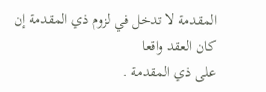المقدمة لا تدخل في لزوم ذي المقدمة إن كان العقد واقعا
على ذي المقدمة .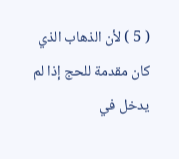( 5 ) لأن الذهاب الذي كان مقدمة للحج إذا لم يدخل في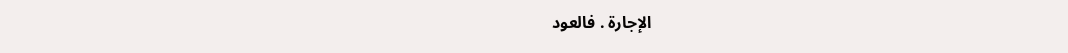الإجارة . فالعود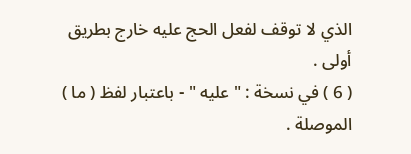الذي لا توقف لفعل الحج عليه خارج بطريق أولى .
( 6 ) في نسخة : " عليه " - باعتبار لفظ ( ما ) الموصلة .